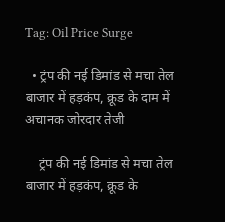Tag: Oil Price Surge

  • ट्रंप की नई डिमांड से मचा तेल बाजार में हड़कंप, क्रूड के दाम में अचानक जोरदार तेजी

    ट्रंप की नई डिमांड से मचा तेल बाजार में हड़कंप, क्रूड के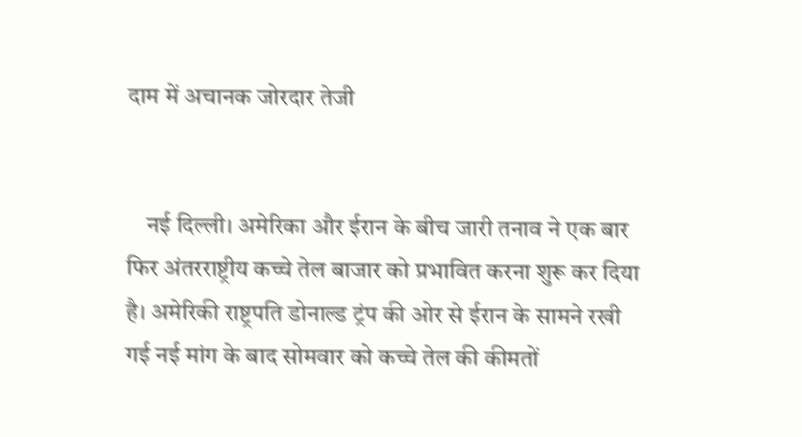दाम में अचानक जोरदार तेजी


    नई दिल्ली। अमेरिका और ईरान के बीच जारी तनाव ने एक बार फिर अंतरराष्ट्रीय कच्चे तेल बाजार को प्रभावित करना शुरू कर दिया है। अमेरिकी राष्ट्रपति डोनाल्ड ट्रंप की ओर से ईरान के सामने रखी गई नई मांग के बाद सोमवार को कच्चे तेल की कीमतों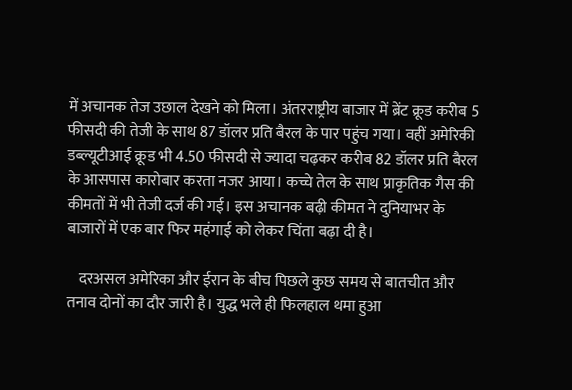में अचानक तेज उछाल देखने को मिला। अंतरराष्ट्रीय बाजार में ब्रेंट क्रूड करीब 5 फीसदी की तेजी के साथ 87 डॉलर प्रति बैरल के पार पहुंच गया। वहीं अमेरिकी डब्ल्यूटीआई क्रूड भी 4.50 फीसदी से ज्यादा चढ़कर करीब 82 डॉलर प्रति बैरल के आसपास कारोबार करता नजर आया। कच्चे तेल के साथ प्राकृतिक गैस की कीमतों में भी तेजी दर्ज की गई। इस अचानक बढ़ी कीमत ने दुनियाभर के बाजारों में एक बार फिर महंगाई को लेकर चिंता बढ़ा दी है।

    दरअसल अमेरिका और ईरान के बीच पिछले कुछ समय से बातचीत और तनाव दोनों का दौर जारी है। युद्ध भले ही फिलहाल थमा हुआ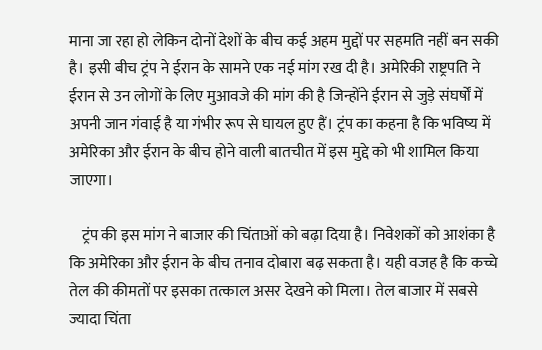माना जा रहा हो लेकिन दोनों देशों के बीच कई अहम मुद्दों पर सहमति नहीं बन सकी है। इसी बीच ट्रंप ने ईरान के सामने एक नई मांग रख दी है। अमेरिकी राष्ट्रपति ने ईरान से उन लोगों के लिए मुआवजे की मांग की है जिन्होंने ईरान से जुड़े संघर्षों में अपनी जान गंवाई है या गंभीर रूप से घायल हुए हैं। ट्रंप का कहना है कि भविष्य में अमेरिका और ईरान के बीच होने वाली बातचीत में इस मुद्दे को भी शामिल किया जाएगा।

    ट्रंप की इस मांग ने बाजार की चिंताओं को बढ़ा दिया है। निवेशकों को आशंका है कि अमेरिका और ईरान के बीच तनाव दोबारा बढ़ सकता है। यही वजह है कि कच्चे तेल की कीमतों पर इसका तत्काल असर देखने को मिला। तेल बाजार में सबसे ज्यादा चिंता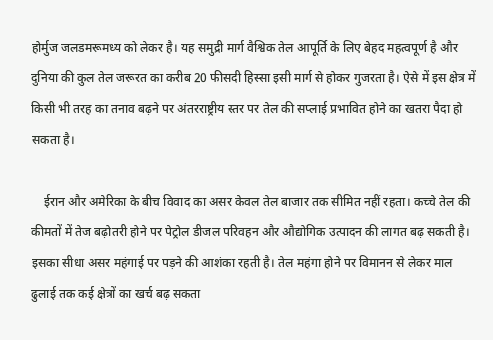होर्मुज जलडमरूमध्य को लेकर है। यह समुद्री मार्ग वैश्विक तेल आपूर्ति के लिए बेहद महत्वपूर्ण है और दुनिया की कुल तेल जरूरत का करीब 20 फीसदी हिस्सा इसी मार्ग से होकर गुजरता है। ऐसे में इस क्षेत्र में किसी भी तरह का तनाव बढ़ने पर अंतरराष्ट्रीय स्तर पर तेल की सप्लाई प्रभावित होने का खतरा पैदा हो सकता है।

    ईरान और अमेरिका के बीच विवाद का असर केवल तेल बाजार तक सीमित नहीं रहता। कच्चे तेल की कीमतों में तेज बढ़ोतरी होने पर पेट्रोल डीजल परिवहन और औद्योगिक उत्पादन की लागत बढ़ सकती है। इसका सीधा असर महंगाई पर पड़ने की आशंका रहती है। तेल महंगा होने पर विमानन से लेकर माल ढुलाई तक कई क्षेत्रों का खर्च बढ़ सकता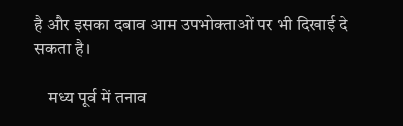है और इसका दबाव आम उपभोक्ताओं पर भी दिखाई दे सकता है।

    मध्य पूर्व में तनाव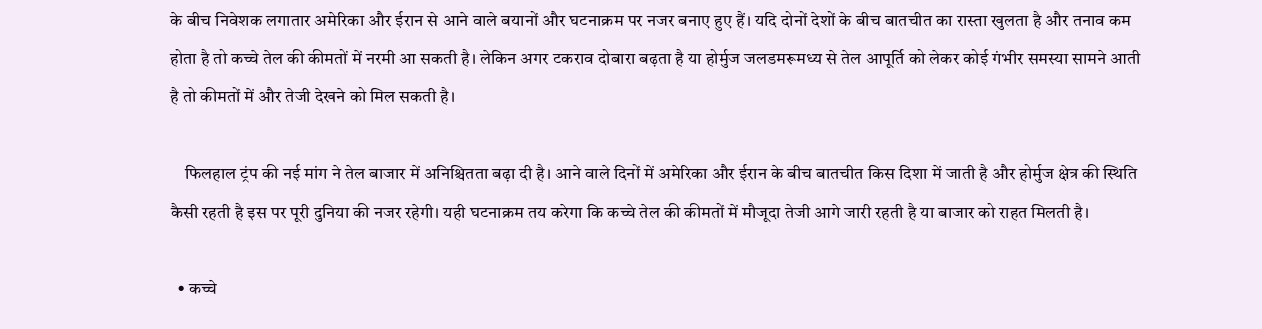के बीच निवेशक लगातार अमेरिका और ईरान से आने वाले बयानों और घटनाक्रम पर नजर बनाए हुए हैं। यदि दोनों देशों के बीच बातचीत का रास्ता खुलता है और तनाव कम होता है तो कच्चे तेल की कीमतों में नरमी आ सकती है। लेकिन अगर टकराव दोबारा बढ़ता है या होर्मुज जलडमरूमध्य से तेल आपूर्ति को लेकर कोई गंभीर समस्या सामने आती है तो कीमतों में और तेजी देखने को मिल सकती है।

    फिलहाल ट्रंप की नई मांग ने तेल बाजार में अनिश्चितता बढ़ा दी है। आने वाले दिनों में अमेरिका और ईरान के बीच बातचीत किस दिशा में जाती है और होर्मुज क्षेत्र की स्थिति कैसी रहती है इस पर पूरी दुनिया की नजर रहेगी। यही घटनाक्रम तय करेगा कि कच्चे तेल की कीमतों में मौजूदा तेजी आगे जारी रहती है या बाजार को राहत मिलती है।

  • कच्चे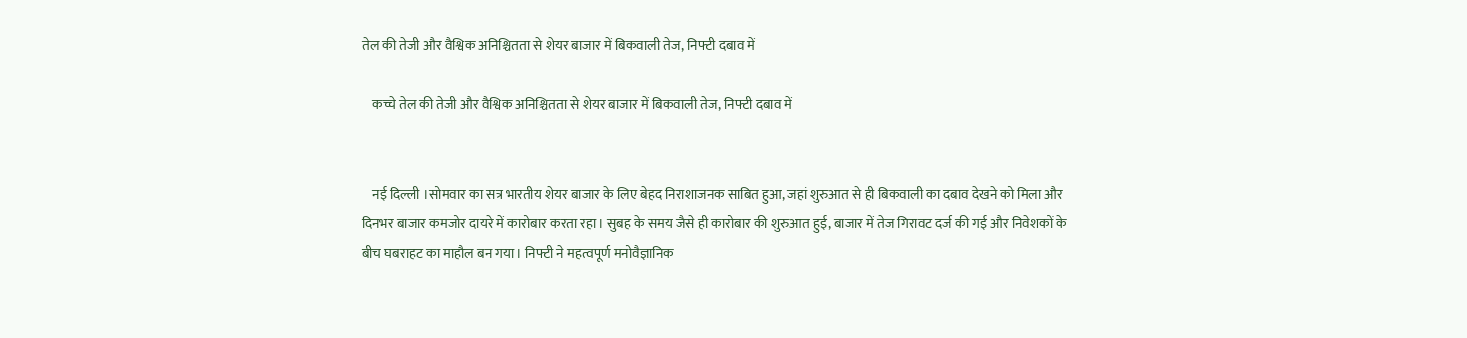तेल की तेजी और वैश्विक अनिश्चितता से शेयर बाजार में बिकवाली तेज, निफ्टी दबाव में

    कच्चे तेल की तेजी और वैश्विक अनिश्चितता से शेयर बाजार में बिकवाली तेज, निफ्टी दबाव में


    नई दिल्ली ।सोमवार का सत्र भारतीय शेयर बाजार के लिए बेहद निराशाजनक साबित हुआ, जहां शुरुआत से ही बिकवाली का दबाव देखने को मिला और दिनभर बाजार कमजोर दायरे में कारोबार करता रहा। सुबह के समय जैसे ही कारोबार की शुरुआत हुई, बाजार में तेज गिरावट दर्ज की गई और निवेशकों के बीच घबराहट का माहौल बन गया। निफ्टी ने महत्वपूर्ण मनोवैज्ञानिक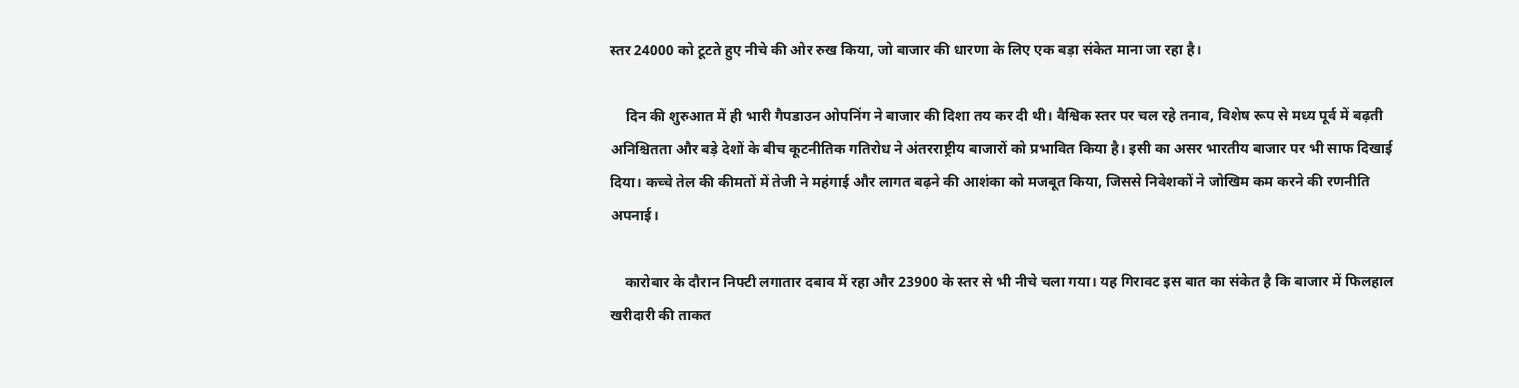स्तर 24000 को टूटते हुए नीचे की ओर रुख किया, जो बाजार की धारणा के लिए एक बड़ा संकेत माना जा रहा है।

    दिन की शुरुआत में ही भारी गैपडाउन ओपनिंग ने बाजार की दिशा तय कर दी थी। वैश्विक स्तर पर चल रहे तनाव, विशेष रूप से मध्य पूर्व में बढ़ती अनिश्चितता और बड़े देशों के बीच कूटनीतिक गतिरोध ने अंतरराष्ट्रीय बाजारों को प्रभावित किया है। इसी का असर भारतीय बाजार पर भी साफ दिखाई दिया। कच्चे तेल की कीमतों में तेजी ने महंगाई और लागत बढ़ने की आशंका को मजबूत किया, जिससे निवेशकों ने जोखिम कम करने की रणनीति अपनाई।

    कारोबार के दौरान निफ्टी लगातार दबाव में रहा और 23900 के स्तर से भी नीचे चला गया। यह गिरावट इस बात का संकेत है कि बाजार में फिलहाल खरीदारी की ताकत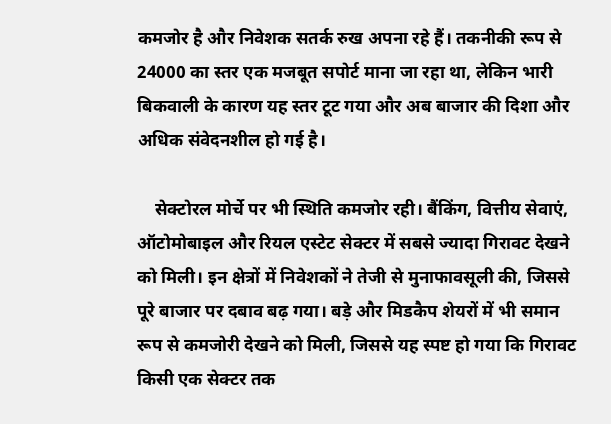कमजोर है और निवेशक सतर्क रुख अपना रहे हैं। तकनीकी रूप से 24000 का स्तर एक मजबूत सपोर्ट माना जा रहा था, लेकिन भारी बिकवाली के कारण यह स्तर टूट गया और अब बाजार की दिशा और अधिक संवेदनशील हो गई है।

    सेक्टोरल मोर्चे पर भी स्थिति कमजोर रही। बैंकिंग, वित्तीय सेवाएं, ऑटोमोबाइल और रियल एस्टेट सेक्टर में सबसे ज्यादा गिरावट देखने को मिली। इन क्षेत्रों में निवेशकों ने तेजी से मुनाफावसूली की, जिससे पूरे बाजार पर दबाव बढ़ गया। बड़े और मिडकैप शेयरों में भी समान रूप से कमजोरी देखने को मिली, जिससे यह स्पष्ट हो गया कि गिरावट किसी एक सेक्टर तक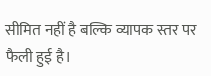सीमित नहीं है बल्कि व्यापक स्तर पर फैली हुई है।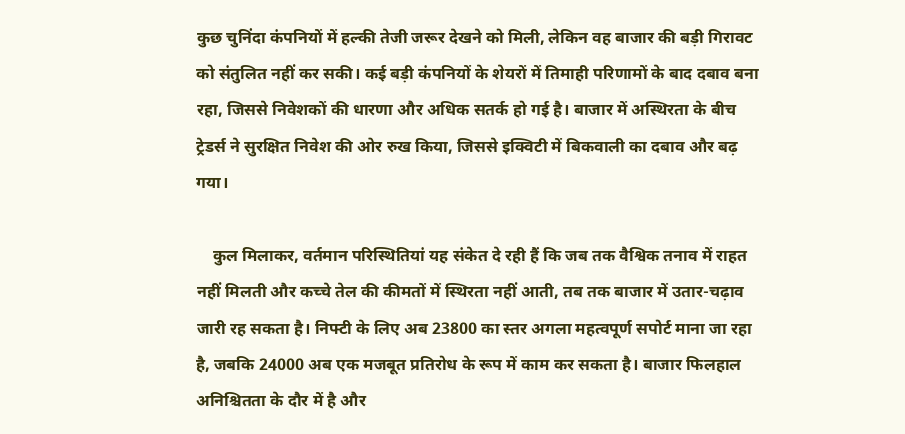कुछ चुनिंदा कंपनियों में हल्की तेजी जरूर देखने को मिली, लेकिन वह बाजार की बड़ी गिरावट को संतुलित नहीं कर सकी। कई बड़ी कंपनियों के शेयरों में तिमाही परिणामों के बाद दबाव बना रहा, जिससे निवेशकों की धारणा और अधिक सतर्क हो गई है। बाजार में अस्थिरता के बीच ट्रेडर्स ने सुरक्षित निवेश की ओर रुख किया, जिससे इक्विटी में बिकवाली का दबाव और बढ़ गया।

    कुल मिलाकर, वर्तमान परिस्थितियां यह संकेत दे रही हैं कि जब तक वैश्विक तनाव में राहत नहीं मिलती और कच्चे तेल की कीमतों में स्थिरता नहीं आती, तब तक बाजार में उतार-चढ़ाव जारी रह सकता है। निफ्टी के लिए अब 23800 का स्तर अगला महत्वपूर्ण सपोर्ट माना जा रहा है, जबकि 24000 अब एक मजबूत प्रतिरोध के रूप में काम कर सकता है। बाजार फिलहाल अनिश्चितता के दौर में है और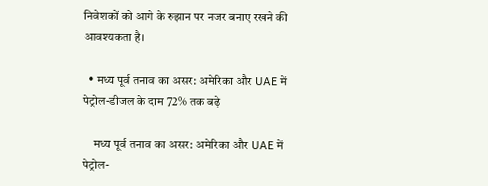निवेशकों को आगे के रुझान पर नजर बनाए रखने की आवश्यकता है।

  • मध्य पूर्व तनाव का असर: अमेरिका और UAE में पेट्रोल-डीजल के दाम 72% तक बढ़े

    मध्य पूर्व तनाव का असर: अमेरिका और UAE में पेट्रोल-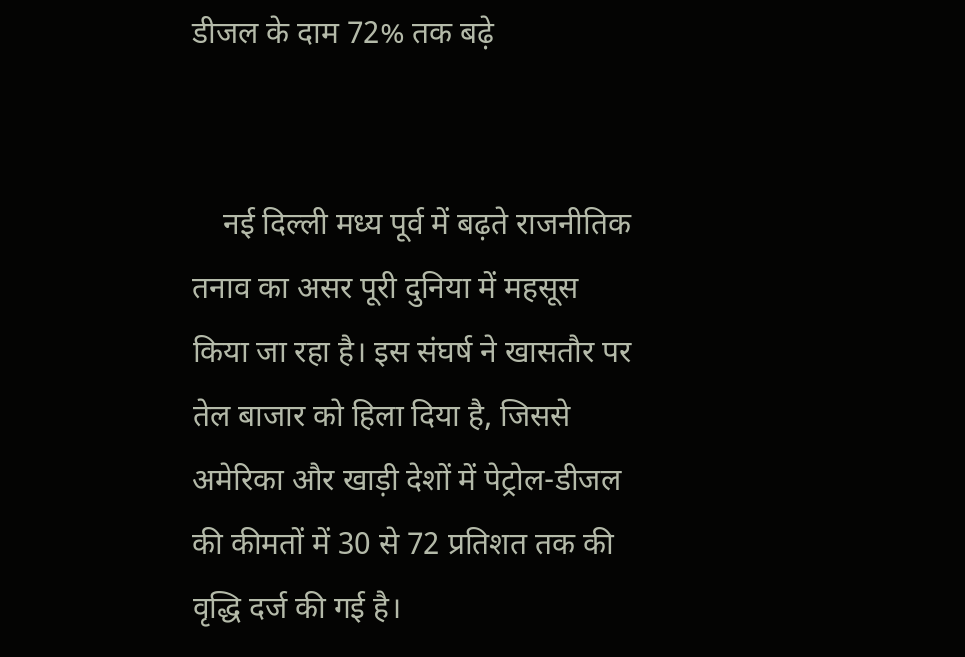डीजल के दाम 72% तक बढ़े


    नई दिल्ली मध्य पूर्व में बढ़ते राजनीतिक तनाव का असर पूरी दुनिया में महसूस किया जा रहा है। इस संघर्ष ने खासतौर पर तेल बाजार को हिला दिया है, जिससे अमेरिका और खाड़ी देशों में पेट्रोल-डीजल की कीमतों में 30 से 72 प्रतिशत तक की वृद्धि दर्ज की गई है।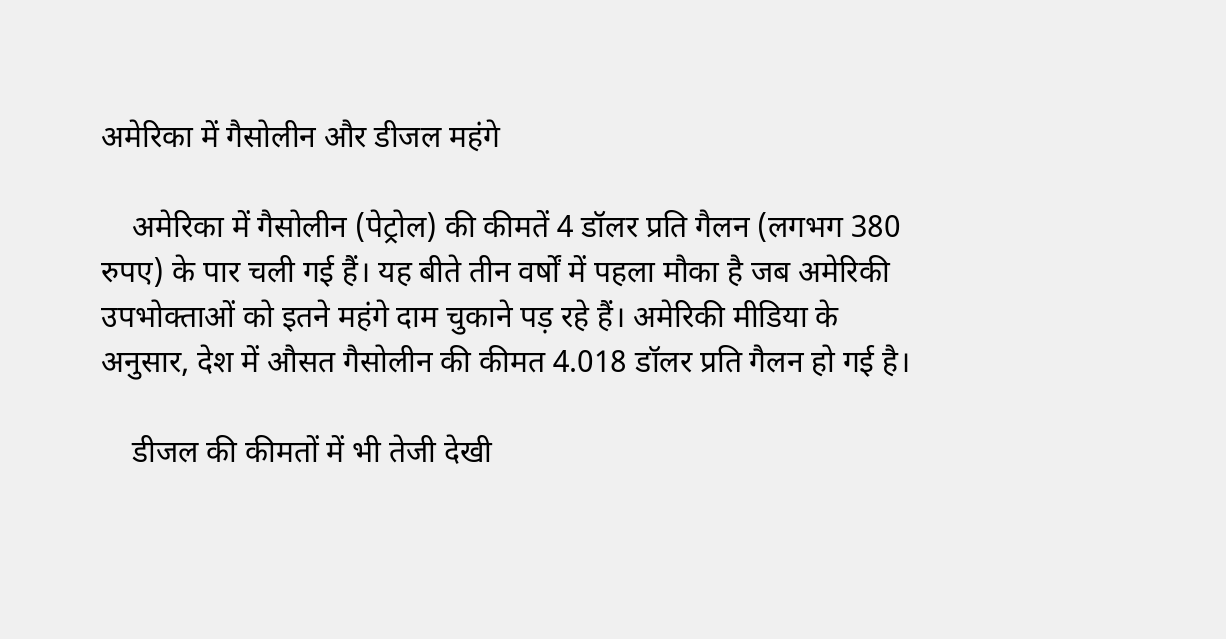अमेरिका में गैसोलीन और डीजल महंगे

    अमेरिका में गैसोलीन (पेट्रोल) की कीमतें 4 डॉलर प्रति गैलन (लगभग 380 रुपए) के पार चली गई हैं। यह बीते तीन वर्षों में पहला मौका है जब अमेरिकी उपभोक्ताओं को इतने महंगे दाम चुकाने पड़ रहे हैं। अमेरिकी मीडिया के अनुसार, देश में औसत गैसोलीन की कीमत 4.018 डॉलर प्रति गैलन हो गई है।

    डीजल की कीमतों में भी तेजी देखी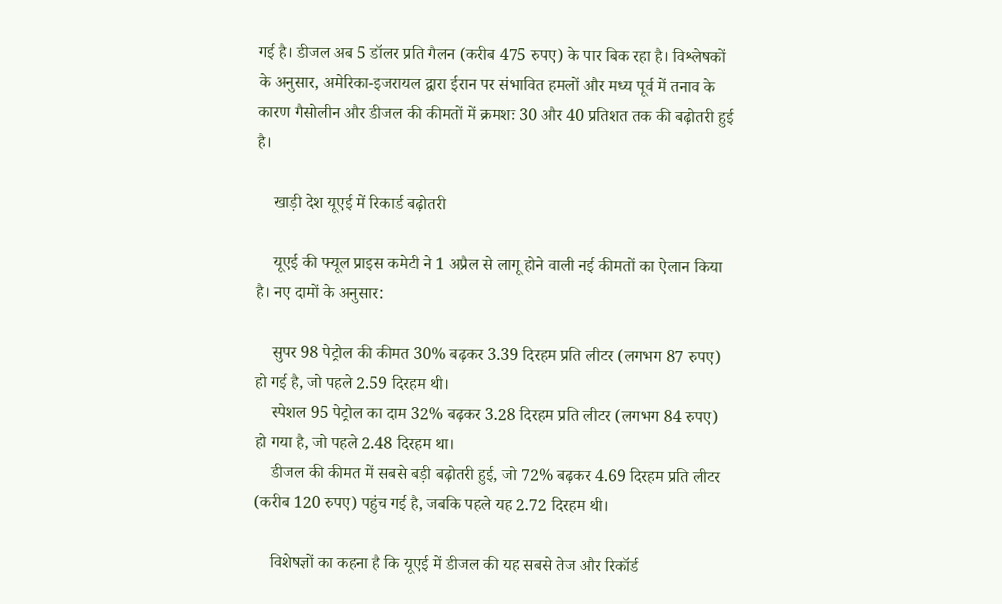गई है। डीजल अब 5 डॉलर प्रति गैलन (करीब 475 रुपए) के पार बिक रहा है। विश्लेषकों के अनुसार, अमेरिका-इजरायल द्वारा ईरान पर संभावित हमलों और मध्य पूर्व में तनाव के कारण गैसोलीन और डीजल की कीमतों में क्रमशः 30 और 40 प्रतिशत तक की बढ़ोतरी हुई है।

    खाड़ी देश यूएई में रिकार्ड बढ़ोतरी

    यूएई की फ्यूल प्राइस कमेटी ने 1 अप्रैल से लागू होने वाली नई कीमतों का ऐलान किया है। नए दामों के अनुसार:

    सुपर 98 पेट्रोल की कीमत 30% बढ़कर 3.39 दिरहम प्रति लीटर (लगभग 87 रुपए) हो गई है, जो पहले 2.59 दिरहम थी।
    स्पेशल 95 पेट्रोल का दाम 32% बढ़कर 3.28 दिरहम प्रति लीटर (लगभग 84 रुपए) हो गया है, जो पहले 2.48 दिरहम था।
    डीजल की कीमत में सबसे बड़ी बढ़ोतरी हुई, जो 72% बढ़कर 4.69 दिरहम प्रति लीटर (करीब 120 रुपए) पहुंच गई है, जबकि पहले यह 2.72 दिरहम थी।

    विशेषज्ञों का कहना है कि यूएई में डीजल की यह सबसे तेज और रिकॉर्ड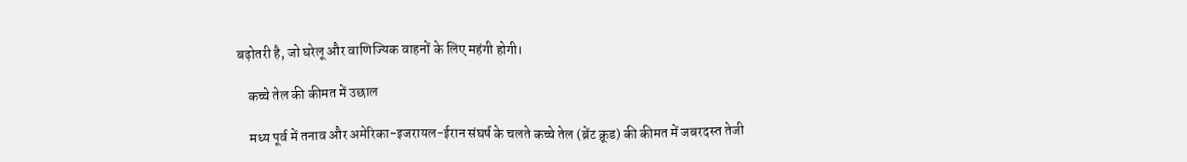बढ़ोतरी है, जो घरेलू और वाणिज्यिक वाहनों के लिए महंगी होगी।

    कच्चे तेल की कीमत में उछाल

    मध्य पूर्व में तनाव और अमेरिका-इजरायल-ईरान संघर्ष के चलते कच्चे तेल (ब्रेंट क्रूड) की कीमत में जबरदस्त तेजी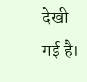देखी गई है।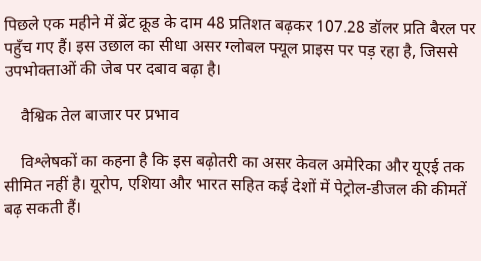पिछले एक महीने में ब्रेंट क्रूड के दाम 48 प्रतिशत बढ़कर 107.28 डॉलर प्रति बैरल पर पहुँच गए हैं। इस उछाल का सीधा असर ग्लोबल फ्यूल प्राइस पर पड़ रहा है, जिससे उपभोक्ताओं की जेब पर दबाव बढ़ा है।

    वैश्विक तेल बाजार पर प्रभाव

    विश्लेषकों का कहना है कि इस बढ़ोतरी का असर केवल अमेरिका और यूएई तक सीमित नहीं है। यूरोप, एशिया और भारत सहित कई देशों में पेट्रोल-डीजल की कीमतें बढ़ सकती हैं।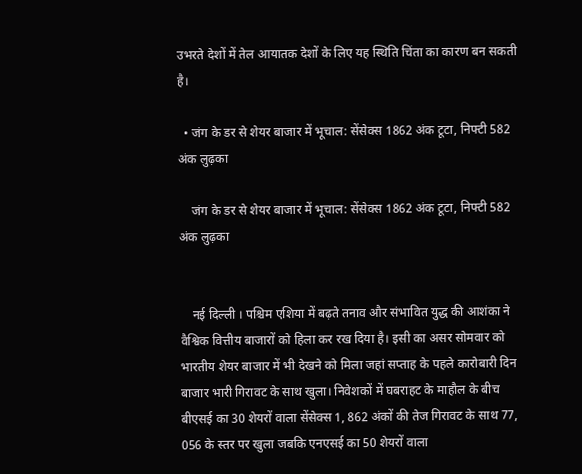उभरते देशों में तेल आयातक देशों के लिए यह स्थिति चिंता का कारण बन सकती है।

  • जंग के डर से शेयर बाजार में भूचाल: सेंसेक्स 1862 अंक टूटा, निफ्टी 582 अंक लुढ़का

    जंग के डर से शेयर बाजार में भूचाल: सेंसेक्स 1862 अंक टूटा, निफ्टी 582 अंक लुढ़का


    नई दिल्‍ली । पश्चिम एशिया में बढ़ते तनाव और संभावित युद्ध की आशंका ने वैश्विक वित्तीय बाजारों को हिला कर रख दिया है। इसी का असर सोमवार को भारतीय शेयर बाजार में भी देखने को मिला जहां सप्ताह के पहले कारोबारी दिन बाजार भारी गिरावट के साथ खुला। निवेशकों में घबराहट के माहौल के बीच बीएसई का 30 शेयरों वाला सेंसेक्स 1, 862 अंकों की तेज गिरावट के साथ 77, 056 के स्तर पर खुला जबकि एनएसई का 50 शेयरों वाला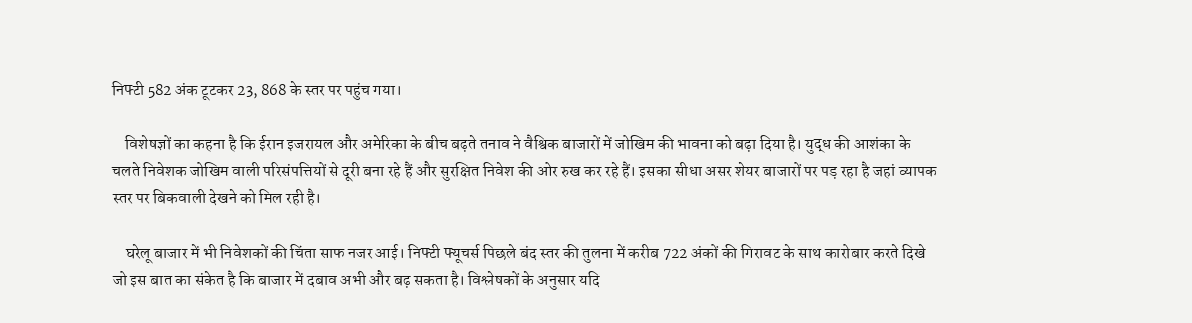निफ्टी 582 अंक टूटकर 23, 868 के स्तर पर पहुंच गया।

    विशेषज्ञों का कहना है कि ईरान इजरायल और अमेरिका के बीच बढ़ते तनाव ने वैश्विक बाजारों में जोखिम की भावना को बढ़ा दिया है। युद्ध की आशंका के चलते निवेशक जोखिम वाली परिसंपत्तियों से दूरी बना रहे हैं और सुरक्षित निवेश की ओर रुख कर रहे हैं। इसका सीधा असर शेयर बाजारों पर पड़ रहा है जहां व्यापक स्तर पर बिकवाली देखने को मिल रही है।

    घरेलू बाजार में भी निवेशकों की चिंता साफ नजर आई। निफ्टी फ्यूचर्स पिछले बंद स्तर की तुलना में करीब 722 अंकों की गिरावट के साथ कारोबार करते दिखे जो इस बात का संकेत है कि बाजार में दबाव अभी और बढ़ सकता है। विश्लेषकों के अनुसार यदि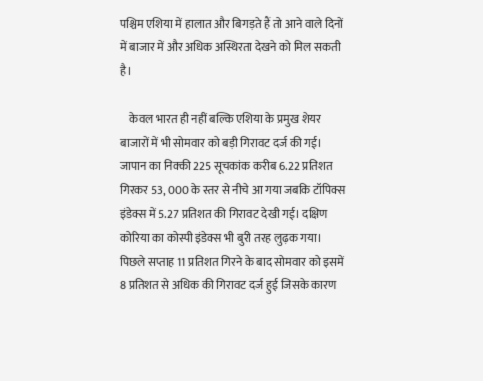पश्चिम एशिया में हालात और बिगड़ते हैं तो आने वाले दिनों में बाजार में और अधिक अस्थिरता देखने को मिल सकती है।

    केवल भारत ही नहीं बल्कि एशिया के प्रमुख शेयर बाजारों में भी सोमवार को बड़ी गिरावट दर्ज की गई। जापान का निक्की 225 सूचकांक करीब 6.22 प्रतिशत गिरकर 53, 000 के स्तर से नीचे आ गया जबकि टॉपिक्स इंडेक्स में 5.27 प्रतिशत की गिरावट देखी गई। दक्षिण कोरिया का कोस्पी इंडेक्स भी बुरी तरह लुढ़क गया। पिछले सप्ताह 11 प्रतिशत गिरने के बाद सोमवार को इसमें 8 प्रतिशत से अधिक की गिरावट दर्ज हुई जिसके कारण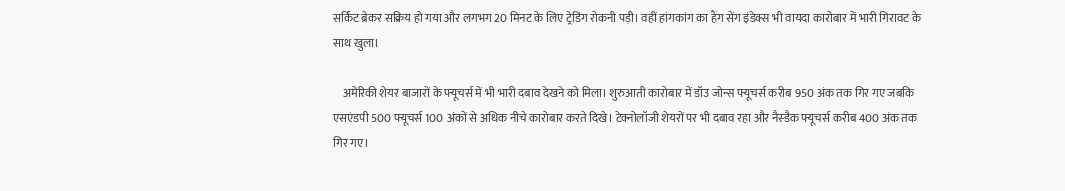सर्किट ब्रेकर सक्रिय हो गया और लगभग 20 मिनट के लिए ट्रेडिंग रोकनी पड़ी। वहीं हांगकांग का हैंग सेंग इंडेक्स भी वायदा कारोबार में भारी गिरावट के साथ खुला।

    अमेरिकी शेयर बाजारों के फ्यूचर्स में भी भारी दबाव देखने को मिला। शुरुआती कारोबार में डॉउ जोन्स फ्यूचर्स करीब 950 अंक तक गिर गए जबकि एसएंडपी 500 फ्यूचर्स 100 अंकों से अधिक नीचे कारोबार करते दिखे। टेक्नोलॉजी शेयरों पर भी दबाव रहा और नैस्डैक फ्यूचर्स करीब 400 अंक तक गिर गए।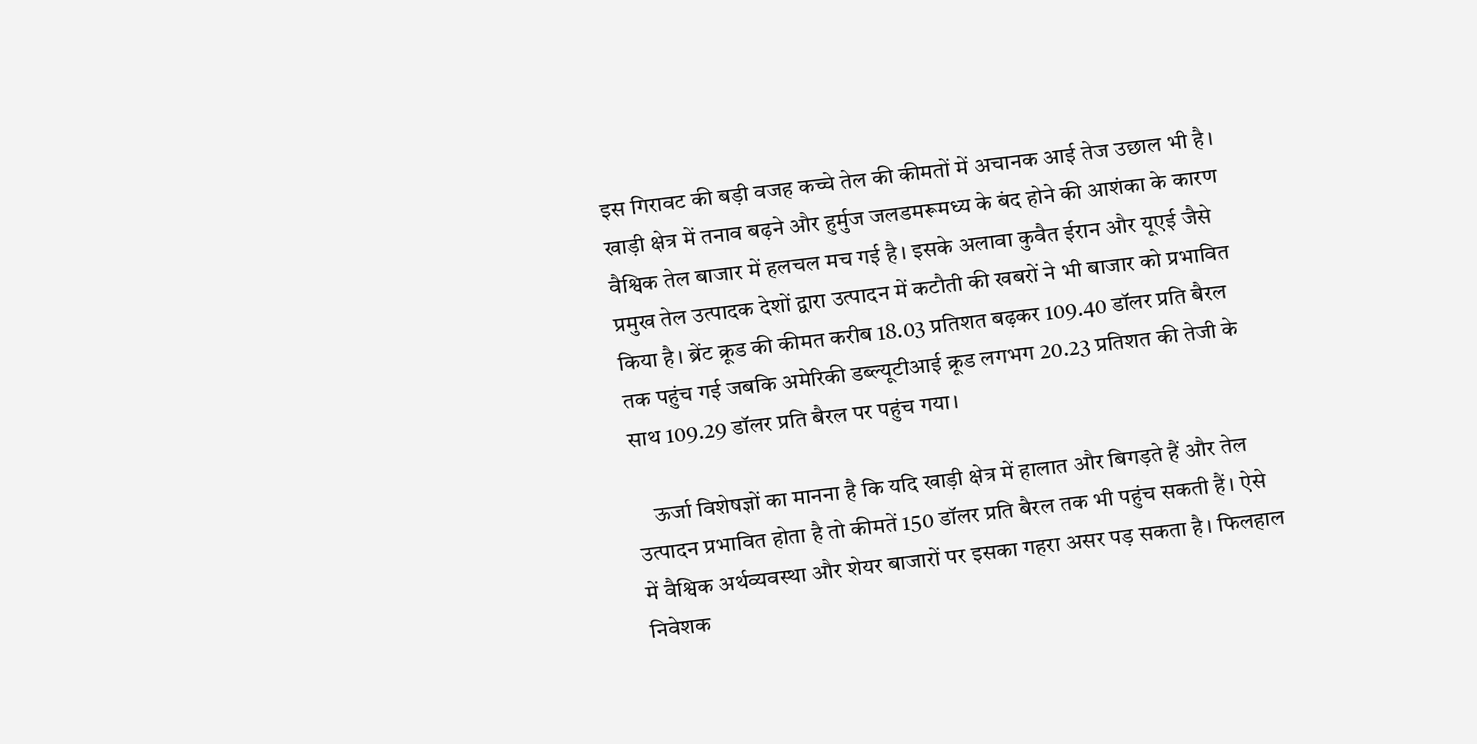इस गिरावट की बड़ी वजह कच्चे तेल की कीमतों में अचानक आई तेज उछाल भी है। खाड़ी क्षेत्र में तनाव बढ़ने और हुर्मुज जलडमरूमध्य के बंद होने की आशंका के कारण वैश्विक तेल बाजार में हलचल मच गई है। इसके अलावा कुवैत ईरान और यूएई जैसे प्रमुख तेल उत्पादक देशों द्वारा उत्पादन में कटौती की खबरों ने भी बाजार को प्रभावित किया है। ब्रेंट क्रूड की कीमत करीब 18.03 प्रतिशत बढ़कर 109.40 डॉलर प्रति बैरल तक पहुंच गई जबकि अमेरिकी डब्ल्यूटीआई क्रूड लगभग 20.23 प्रतिशत की तेजी के साथ 109.29 डॉलर प्रति बैरल पर पहुंच गया।

    ऊर्जा विशेषज्ञों का मानना है कि यदि खाड़ी क्षेत्र में हालात और बिगड़ते हैं और तेल उत्पादन प्रभावित होता है तो कीमतें 150 डॉलर प्रति बैरल तक भी पहुंच सकती हैं। ऐसे में वैश्विक अर्थव्यवस्था और शेयर बाजारों पर इसका गहरा असर पड़ सकता है। फिलहाल निवेशक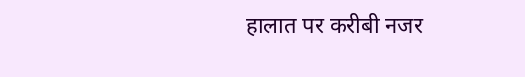हालात पर करीबी नजर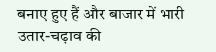बनाए हुए हैं और बाजार में भारी उतार-चढ़ाव की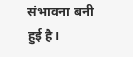संभावना बनी हुई है।